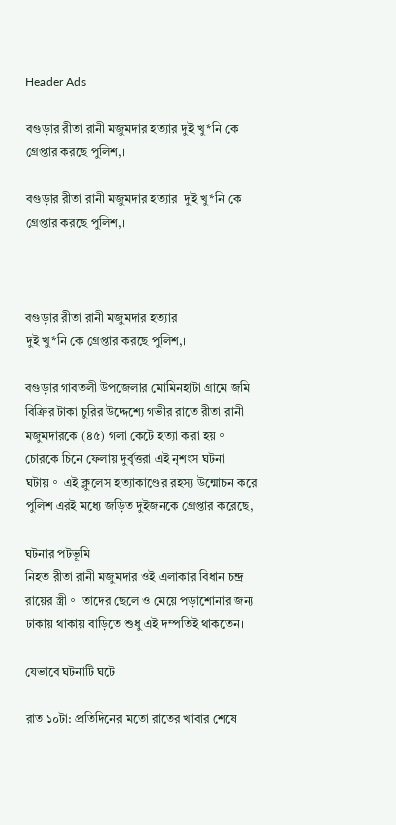Header Ads

বগুড়ার রীতা রানী মজুমদার হত্যার দুই খু*নি কে গ্রেপ্তার করছে পুলিশ,।

বগুড়ার রীতা রানী মজুমদার হত্যার  দুই খু*নি কে গ্রেপ্তার করছে পুলিশ,।



বগুড়ার রীতা রানী মজুমদার হত্যার
দুই খু*নি কে গ্রেপ্তার করছে পুলিশ,।

বগুড়ার গাবতলী উপজেলার মোমিনহাটা গ্রামে জমি বিক্রির টাকা চুরির উদ্দেশ্যে গভীর রাতে রীতা রানী মজুমদারকে (৪৫) গলা কেটে হত্যা করা হয়。 চোরকে চিনে ফেলায় দুর্বৃত্তরা এই নৃশংস ঘটনা ঘটায়。 এই ক্লুলেস হত্যাকাণ্ডের রহস্য উন্মোচন করে পুলিশ এরই মধ্যে জড়িত দুইজনকে গ্রেপ্তার করেছে,

ঘটনার পটভূমি
নিহত রীতা রানী মজুমদার ওই এলাকার বিধান চন্দ্র রায়ের স্ত্রী。 তাদের ছেলে ও মেয়ে পড়াশোনার জন্য ঢাকায় থাকায় বাড়িতে শুধু এই দম্পতিই থাকতেন।

যেভাবে ঘটনাটি ঘটে

রাত ১০টা: প্রতিদিনের মতো রাতের খাবার শেষে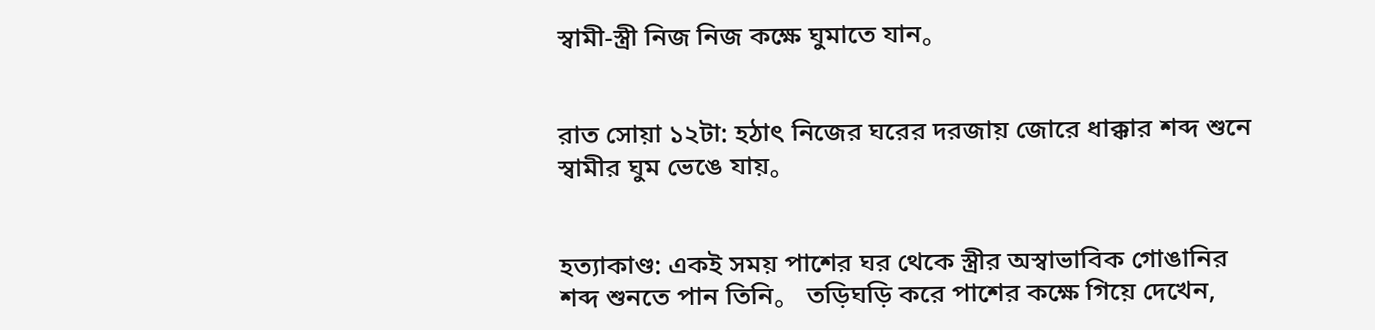স্বামী-স্ত্রী নিজ নিজ কক্ষে ঘুমাতে যান。


রাত সোয়া ১২টা: হঠাৎ নিজের ঘরের দরজায় জোরে ধাক্কার শব্দ শুনে স্বামীর ঘুম ভেঙে যায়。


হত্যাকাণ্ড: একই সময় পাশের ঘর থেকে স্ত্রীর অস্বাভাবিক গোঙানির শব্দ শুনতে পান তিনি。 তড়িঘড়ি করে পাশের কক্ষে গিয়ে দেখেন,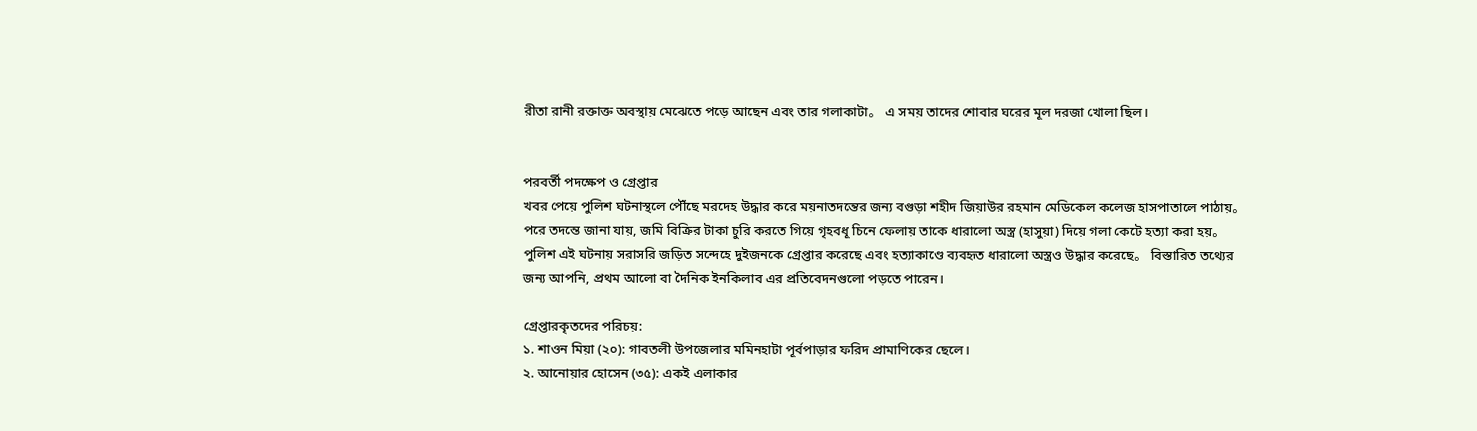রীতা রানী রক্তাক্ত অবস্থায় মেঝেতে পড়ে আছেন এবং তার গলাকাটা。 এ সময় তাদের শোবার ঘরের মূল দরজা খোলা ছিল।


পরবর্তী পদক্ষেপ ও গ্রেপ্তার
খবর পেয়ে পুলিশ ঘটনাস্থলে পৌঁছে মরদেহ উদ্ধার করে ময়নাতদন্তের জন্য বগুড়া শহীদ জিয়াউর রহমান মেডিকেল কলেজ হাসপাতালে পাঠায়。 পরে তদন্তে জানা যায়, জমি বিক্রির টাকা চুরি করতে গিয়ে গৃহবধূ চিনে ফেলায় তাকে ধারালো অস্ত্র (হাসুয়া) দিয়ে গলা কেটে হত্যা করা হয়。 পুলিশ এই ঘটনায় সরাসরি জড়িত সন্দেহে দুইজনকে গ্রেপ্তার করেছে এবং হত্যাকাণ্ডে ব্যবহৃত ধারালো অস্ত্রও উদ্ধার করেছে。 বিস্তারিত তথ্যের জন্য আপনি, প্রথম আলো বা দৈনিক ইনকিলাব এর প্রতিবেদনগুলো পড়তে পারেন।

গ্রেপ্তারকৃতদের পরিচয়:
১. শাওন মিয়া (২০): গাবতলী উপজেলার মমিনহাটা পূর্বপাড়ার ফরিদ প্রামাণিকের ছেলে।
২. আনোয়ার হোসেন (৩৫): একই এলাকার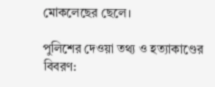মোকলেছের ছেলে।

পুলিশের দেওয়া তথ্য ও হত্যাকাণ্ডের বিবরণ: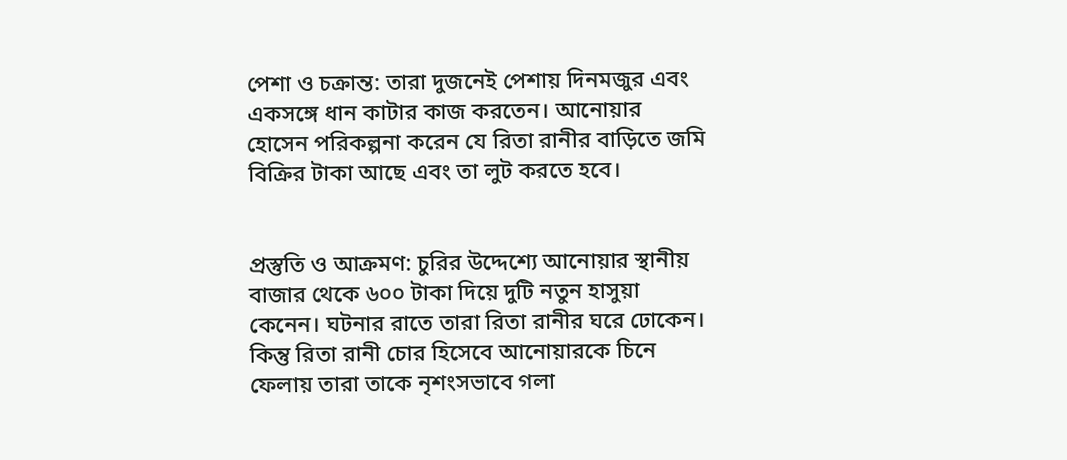পেশা ও চক্রান্ত: তারা দুজনেই পেশায় দিনমজুর এবং একসঙ্গে ধান কাটার কাজ করতেন। আনোয়ার হোসেন পরিকল্পনা করেন যে রিতা রানীর বাড়িতে জমি বিক্রির টাকা আছে এবং তা লুট করতে হবে।


প্রস্তুতি ও আক্রমণ: চুরির উদ্দেশ্যে আনোয়ার স্থানীয় বাজার থেকে ৬০০ টাকা দিয়ে দুটি নতুন হাসুয়া কেনেন। ঘটনার রাতে তারা রিতা রানীর ঘরে ঢোকেন। কিন্তু রিতা রানী চোর হিসেবে আনোয়ারকে চিনে ফেলায় তারা তাকে নৃশংসভাবে গলা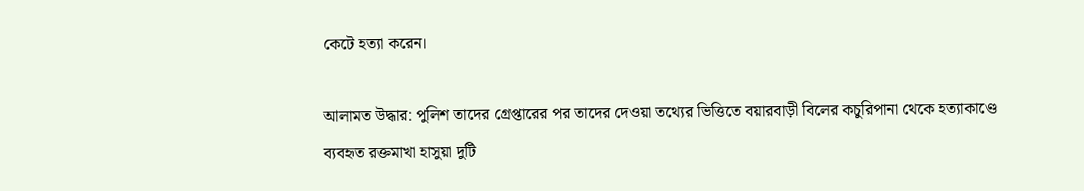কেটে হত্যা করেন।

আলামত উদ্ধার: পুলিশ তাদের গ্রেপ্তারের পর তাদের দেওয়া তথ্যের ভিত্তিতে বয়ারবাড়ী বিলের কচুরিপানা থেকে হত্যাকাণ্ডে ব্যবহৃত রক্তমাখা হাসুয়া দুটি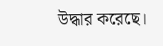উদ্ধার করেছে।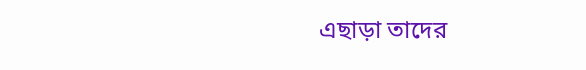এছাড়া তাদের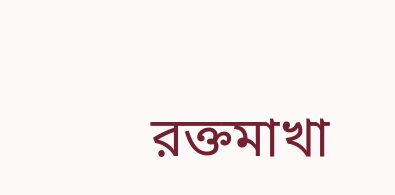রক্তমাখা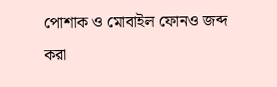পোশাক ও মোবাইল ফোনও জব্দ করা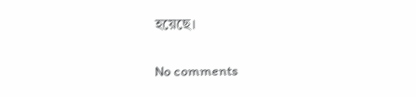হয়েছে।

No comments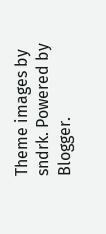Theme images by sndrk. Powered by Blogger.